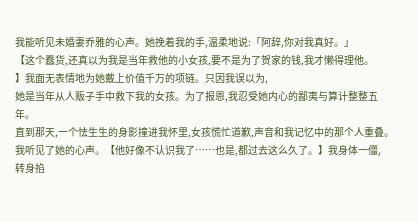我能听见未婚妻乔雅的心声。她挽着我的手,温柔地说:「阿辞,你对我真好。」
【这个蠢货,还真以为我是当年救他的小女孩,要不是为了贺家的钱,我才懒得理他。
】我面无表情地为她戴上价值千万的项链。只因我误以为,
她是当年从人贩子手中救下我的女孩。为了报恩,我忍受她内心的鄙夷与算计整整五年。
直到那天,一个怯生生的身影撞进我怀里,女孩慌忙道歉,声音和我记忆中的那个人重叠。
我听见了她的心声。【他好像不认识我了……也是,都过去这么久了。】我身体一僵,
转身掐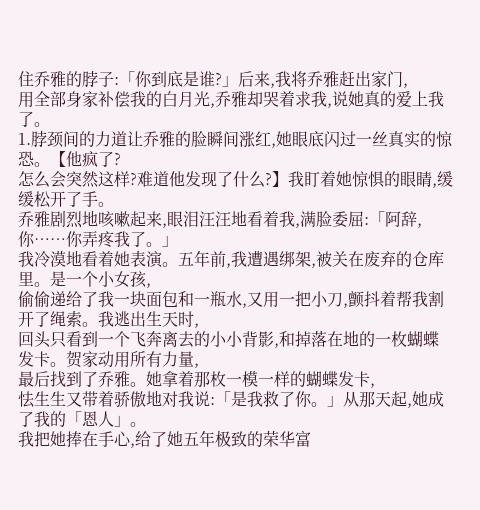住乔雅的脖子:「你到底是谁?」后来,我将乔雅赶出家门,
用全部身家补偿我的白月光,乔雅却哭着求我,说她真的爱上我了。
1.脖颈间的力道让乔雅的脸瞬间涨红,她眼底闪过一丝真实的惊恐。【他疯了?
怎么会突然这样?难道他发现了什么?】我盯着她惊惧的眼睛,缓缓松开了手。
乔雅剧烈地咳嗽起来,眼泪汪汪地看着我,满脸委屈:「阿辞,你……你弄疼我了。」
我冷漠地看着她表演。五年前,我遭遇绑架,被关在废弃的仓库里。是一个小女孩,
偷偷递给了我一块面包和一瓶水,又用一把小刀,颤抖着帮我割开了绳索。我逃出生天时,
回头只看到一个飞奔离去的小小背影,和掉落在地的一枚蝴蝶发卡。贺家动用所有力量,
最后找到了乔雅。她拿着那枚一模一样的蝴蝶发卡,
怯生生又带着骄傲地对我说:「是我救了你。」从那天起,她成了我的「恩人」。
我把她捧在手心,给了她五年极致的荣华富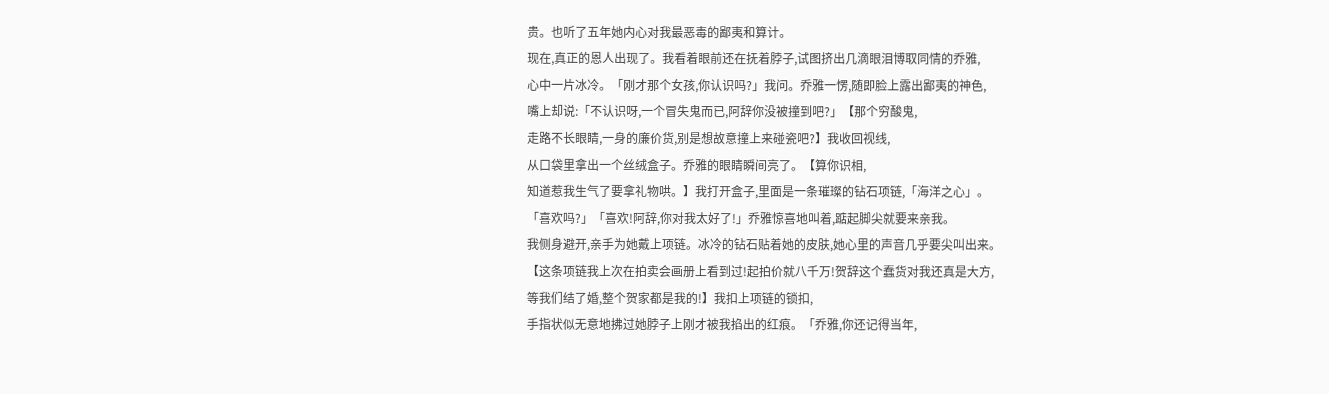贵。也听了五年她内心对我最恶毒的鄙夷和算计。
现在,真正的恩人出现了。我看着眼前还在抚着脖子,试图挤出几滴眼泪博取同情的乔雅,
心中一片冰冷。「刚才那个女孩,你认识吗?」我问。乔雅一愣,随即脸上露出鄙夷的神色,
嘴上却说:「不认识呀,一个冒失鬼而已,阿辞你没被撞到吧?」【那个穷酸鬼,
走路不长眼睛,一身的廉价货,别是想故意撞上来碰瓷吧?】我收回视线,
从口袋里拿出一个丝绒盒子。乔雅的眼睛瞬间亮了。【算你识相,
知道惹我生气了要拿礼物哄。】我打开盒子,里面是一条璀璨的钻石项链,「海洋之心」。
「喜欢吗?」「喜欢!阿辞,你对我太好了!」乔雅惊喜地叫着,踮起脚尖就要来亲我。
我侧身避开,亲手为她戴上项链。冰冷的钻石贴着她的皮肤,她心里的声音几乎要尖叫出来。
【这条项链我上次在拍卖会画册上看到过!起拍价就八千万!贺辞这个蠢货对我还真是大方,
等我们结了婚,整个贺家都是我的!】我扣上项链的锁扣,
手指状似无意地拂过她脖子上刚才被我掐出的红痕。「乔雅,你还记得当年,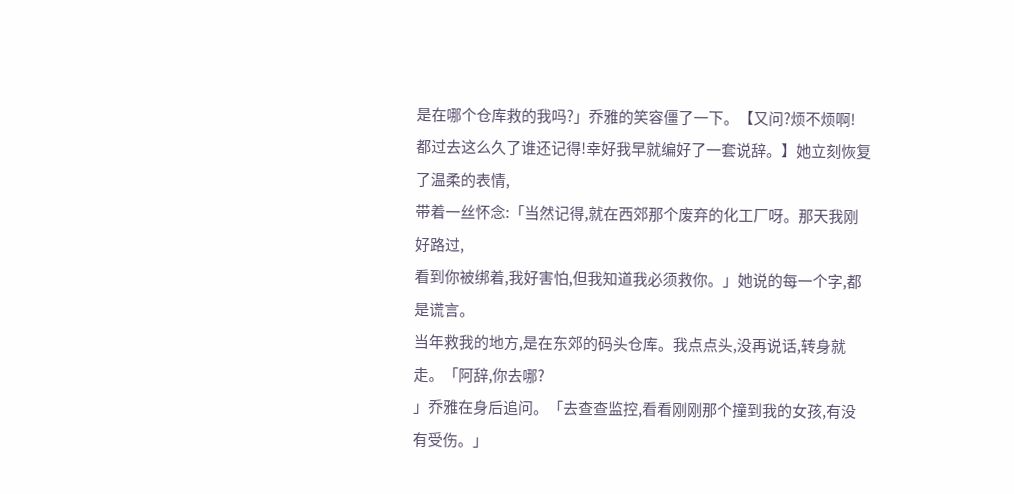是在哪个仓库救的我吗?」乔雅的笑容僵了一下。【又问?烦不烦啊!
都过去这么久了谁还记得!幸好我早就编好了一套说辞。】她立刻恢复了温柔的表情,
带着一丝怀念:「当然记得,就在西郊那个废弃的化工厂呀。那天我刚好路过,
看到你被绑着,我好害怕,但我知道我必须救你。」她说的每一个字,都是谎言。
当年救我的地方,是在东郊的码头仓库。我点点头,没再说话,转身就走。「阿辞,你去哪?
」乔雅在身后追问。「去查查监控,看看刚刚那个撞到我的女孩,有没有受伤。」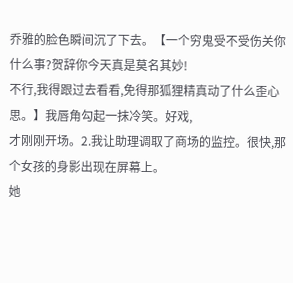乔雅的脸色瞬间沉了下去。【一个穷鬼受不受伤关你什么事?贺辞你今天真是莫名其妙!
不行,我得跟过去看看,免得那狐狸精真动了什么歪心思。】我唇角勾起一抹冷笑。好戏,
才刚刚开场。2.我让助理调取了商场的监控。很快,那个女孩的身影出现在屏幕上。
她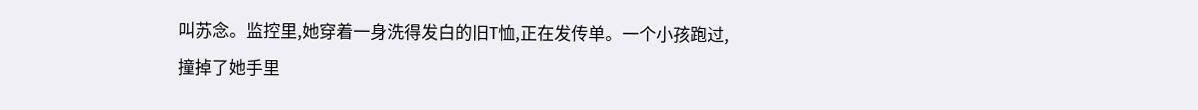叫苏念。监控里,她穿着一身洗得发白的旧T恤,正在发传单。一个小孩跑过,
撞掉了她手里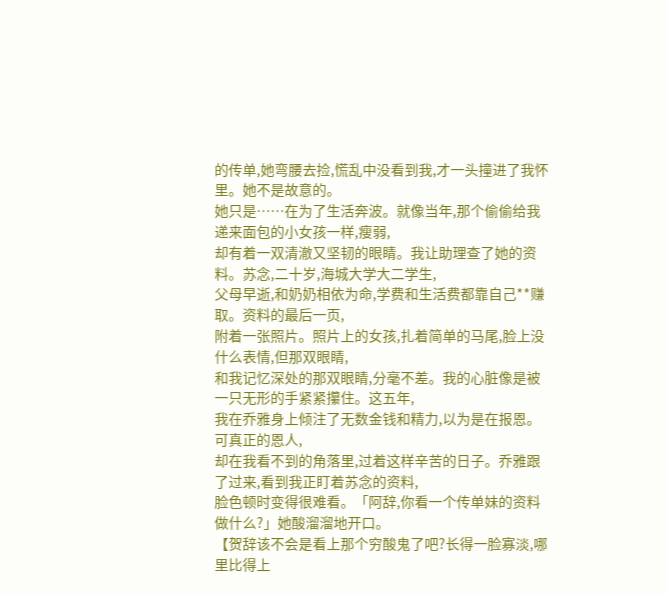的传单,她弯腰去捡,慌乱中没看到我,才一头撞进了我怀里。她不是故意的。
她只是……在为了生活奔波。就像当年,那个偷偷给我递来面包的小女孩一样,瘦弱,
却有着一双清澈又坚韧的眼睛。我让助理查了她的资料。苏念,二十岁,海城大学大二学生,
父母早逝,和奶奶相依为命,学费和生活费都靠自己**赚取。资料的最后一页,
附着一张照片。照片上的女孩,扎着简单的马尾,脸上没什么表情,但那双眼睛,
和我记忆深处的那双眼睛,分毫不差。我的心脏像是被一只无形的手紧紧攥住。这五年,
我在乔雅身上倾注了无数金钱和精力,以为是在报恩。可真正的恩人,
却在我看不到的角落里,过着这样辛苦的日子。乔雅跟了过来,看到我正盯着苏念的资料,
脸色顿时变得很难看。「阿辞,你看一个传单妹的资料做什么?」她酸溜溜地开口。
【贺辞该不会是看上那个穷酸鬼了吧?长得一脸寡淡,哪里比得上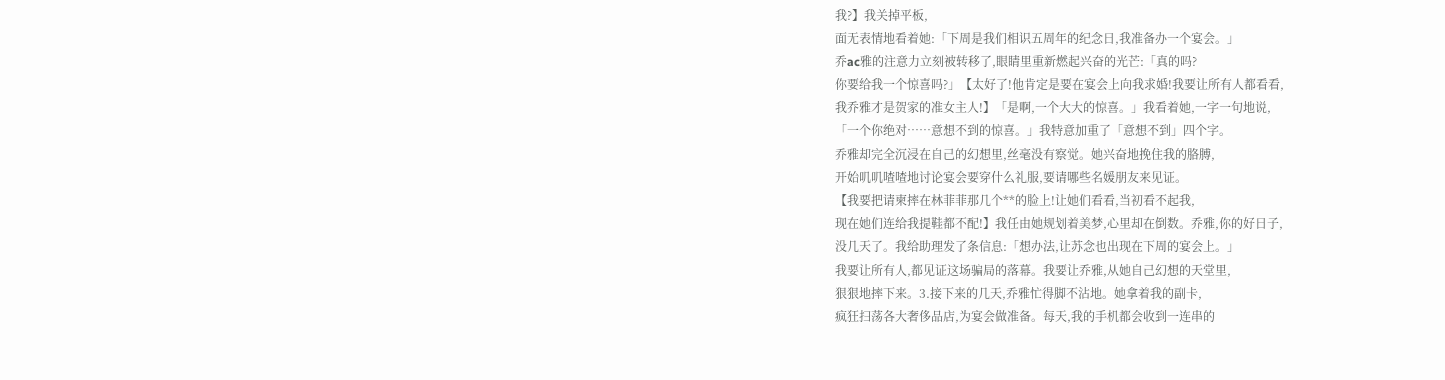我?】我关掉平板,
面无表情地看着她:「下周是我们相识五周年的纪念日,我准备办一个宴会。」
乔ac雅的注意力立刻被转移了,眼睛里重新燃起兴奋的光芒:「真的吗?
你要给我一个惊喜吗?」【太好了!他肯定是要在宴会上向我求婚!我要让所有人都看看,
我乔雅才是贺家的准女主人!】「是啊,一个大大的惊喜。」我看着她,一字一句地说,
「一个你绝对……意想不到的惊喜。」我特意加重了「意想不到」四个字。
乔雅却完全沉浸在自己的幻想里,丝毫没有察觉。她兴奋地挽住我的胳膊,
开始叽叽喳喳地讨论宴会要穿什么礼服,要请哪些名媛朋友来见证。
【我要把请柬摔在林菲菲那几个**的脸上!让她们看看,当初看不起我,
现在她们连给我提鞋都不配!】我任由她规划着美梦,心里却在倒数。乔雅,你的好日子,
没几天了。我给助理发了条信息:「想办法,让苏念也出现在下周的宴会上。」
我要让所有人,都见证这场骗局的落幕。我要让乔雅,从她自己幻想的天堂里,
狠狠地摔下来。3.接下来的几天,乔雅忙得脚不沾地。她拿着我的副卡,
疯狂扫荡各大奢侈品店,为宴会做准备。每天,我的手机都会收到一连串的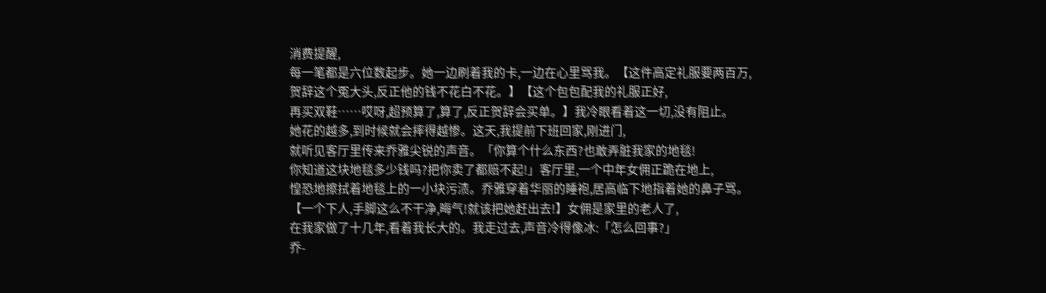消费提醒,
每一笔都是六位数起步。她一边刷着我的卡,一边在心里骂我。【这件高定礼服要两百万,
贺辞这个冤大头,反正他的钱不花白不花。】【这个包包配我的礼服正好,
再买双鞋……哎呀,超预算了,算了,反正贺辞会买单。】我冷眼看着这一切,没有阻止。
她花的越多,到时候就会摔得越惨。这天,我提前下班回家,刚进门,
就听见客厅里传来乔雅尖锐的声音。「你算个什么东西?也敢弄脏我家的地毯!
你知道这块地毯多少钱吗?把你卖了都赔不起!」客厅里,一个中年女佣正跪在地上,
惶恐地擦拭着地毯上的一小块污渍。乔雅穿着华丽的睡袍,居高临下地指着她的鼻子骂。
【一个下人,手脚这么不干净,晦气!就该把她赶出去!】女佣是家里的老人了,
在我家做了十几年,看着我长大的。我走过去,声音冷得像冰:「怎么回事?」
乔-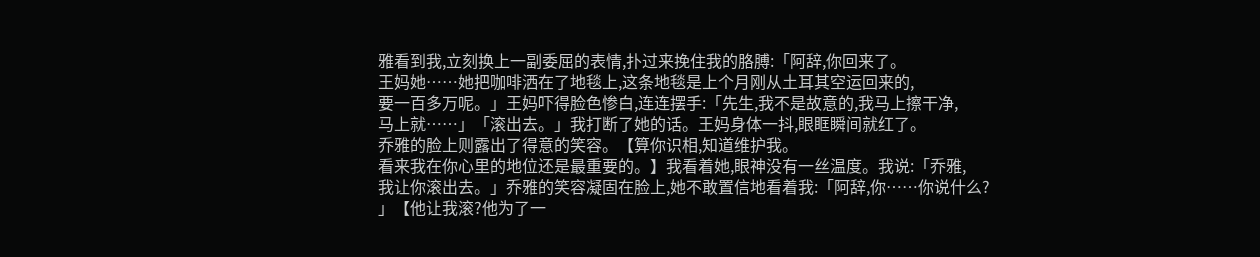雅看到我,立刻换上一副委屈的表情,扑过来挽住我的胳膊:「阿辞,你回来了。
王妈她……她把咖啡洒在了地毯上,这条地毯是上个月刚从土耳其空运回来的,
要一百多万呢。」王妈吓得脸色惨白,连连摆手:「先生,我不是故意的,我马上擦干净,
马上就……」「滚出去。」我打断了她的话。王妈身体一抖,眼眶瞬间就红了。
乔雅的脸上则露出了得意的笑容。【算你识相,知道维护我。
看来我在你心里的地位还是最重要的。】我看着她,眼神没有一丝温度。我说:「乔雅,
我让你滚出去。」乔雅的笑容凝固在脸上,她不敢置信地看着我:「阿辞,你……你说什么?
」【他让我滚?他为了一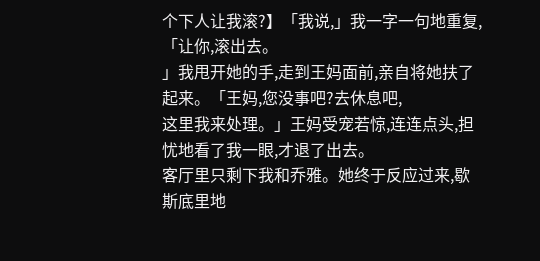个下人让我滚?】「我说,」我一字一句地重复,「让你,滚出去。
」我甩开她的手,走到王妈面前,亲自将她扶了起来。「王妈,您没事吧?去休息吧,
这里我来处理。」王妈受宠若惊,连连点头,担忧地看了我一眼,才退了出去。
客厅里只剩下我和乔雅。她终于反应过来,歇斯底里地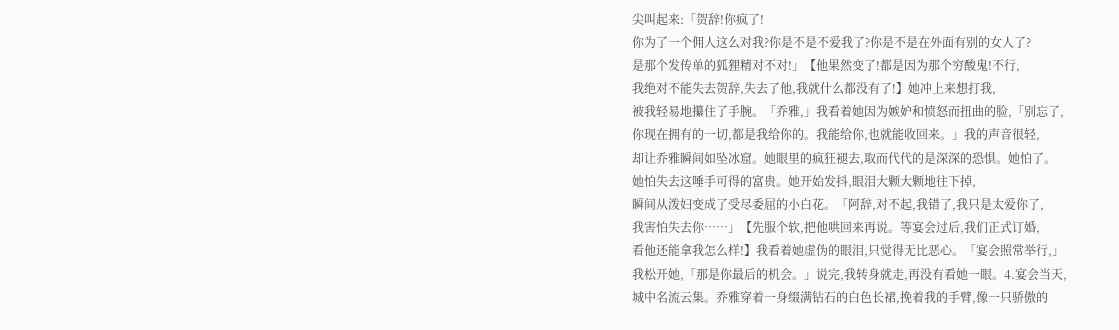尖叫起来:「贺辞!你疯了!
你为了一个佣人这么对我?你是不是不爱我了?你是不是在外面有别的女人了?
是那个发传单的狐狸精对不对!」【他果然变了!都是因为那个穷酸鬼!不行,
我绝对不能失去贺辞,失去了他,我就什么都没有了!】她冲上来想打我,
被我轻易地攥住了手腕。「乔雅,」我看着她因为嫉妒和愤怒而扭曲的脸,「别忘了,
你现在拥有的一切,都是我给你的。我能给你,也就能收回来。」我的声音很轻,
却让乔雅瞬间如坠冰窟。她眼里的疯狂褪去,取而代代的是深深的恐惧。她怕了。
她怕失去这唾手可得的富贵。她开始发抖,眼泪大颗大颗地往下掉,
瞬间从泼妇变成了受尽委屈的小白花。「阿辞,对不起,我错了,我只是太爱你了,
我害怕失去你……」【先服个软,把他哄回来再说。等宴会过后,我们正式订婚,
看他还能拿我怎么样!】我看着她虚伪的眼泪,只觉得无比恶心。「宴会照常举行,」
我松开她,「那是你最后的机会。」说完,我转身就走,再没有看她一眼。4.宴会当天,
城中名流云集。乔雅穿着一身缀满钻石的白色长裙,挽着我的手臂,像一只骄傲的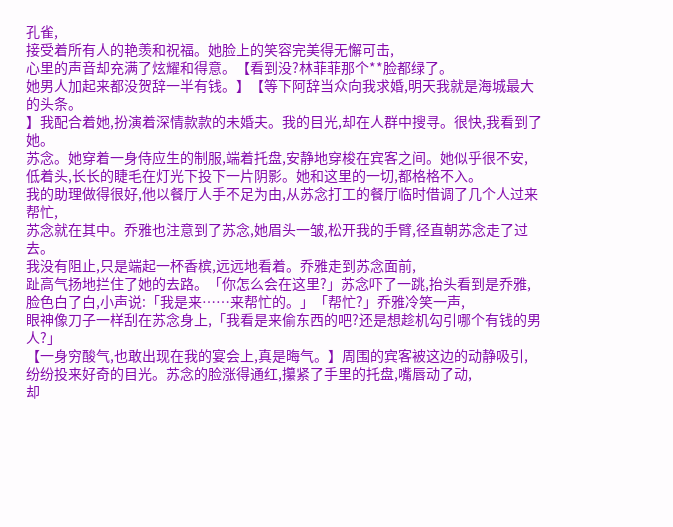孔雀,
接受着所有人的艳羡和祝福。她脸上的笑容完美得无懈可击,
心里的声音却充满了炫耀和得意。【看到没?林菲菲那个**脸都绿了。
她男人加起来都没贺辞一半有钱。】【等下阿辞当众向我求婚,明天我就是海城最大的头条。
】我配合着她,扮演着深情款款的未婚夫。我的目光,却在人群中搜寻。很快,我看到了她。
苏念。她穿着一身侍应生的制服,端着托盘,安静地穿梭在宾客之间。她似乎很不安,
低着头,长长的睫毛在灯光下投下一片阴影。她和这里的一切,都格格不入。
我的助理做得很好,他以餐厅人手不足为由,从苏念打工的餐厅临时借调了几个人过来帮忙,
苏念就在其中。乔雅也注意到了苏念,她眉头一皱,松开我的手臂,径直朝苏念走了过去。
我没有阻止,只是端起一杯香槟,远远地看着。乔雅走到苏念面前,
趾高气扬地拦住了她的去路。「你怎么会在这里?」苏念吓了一跳,抬头看到是乔雅,
脸色白了白,小声说:「我是来……来帮忙的。」「帮忙?」乔雅冷笑一声,
眼神像刀子一样刮在苏念身上,「我看是来偷东西的吧?还是想趁机勾引哪个有钱的男人?」
【一身穷酸气,也敢出现在我的宴会上,真是晦气。】周围的宾客被这边的动静吸引,
纷纷投来好奇的目光。苏念的脸涨得通红,攥紧了手里的托盘,嘴唇动了动,
却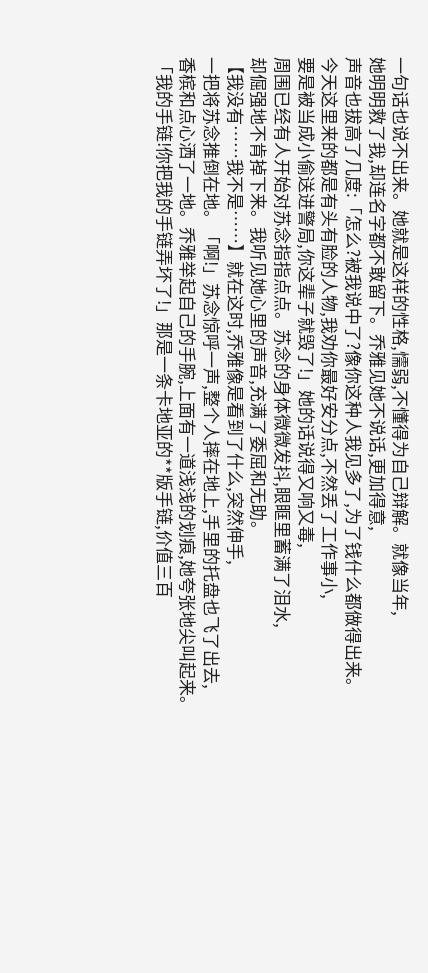一句话也说不出来。她就是这样的性格,懦弱,不懂得为自己辩解。就像当年,
她明明救了我,却连名字都不敢留下。乔雅见她不说话,更加得意,
声音也拔高了几度:「怎么?被我说中了?像你这种人我见多了,为了钱什么都做得出来。
今天这里来的都是有头有脸的人物,我劝你最好安分点,不然丢了工作事小,
要是被当成小偷送进警局,你这辈子就毁了!」她的话说得又响又毒,
周围已经有人开始对苏念指指点点。苏念的身体微微发抖,眼眶里蓄满了泪水,
却倔强地不肯掉下来。我听见她心里的声音,充满了委屈和无助。
【我没有……我不是……】就在这时,乔雅像是看到了什么,突然伸手,
一把将苏念推倒在地。「啊!」苏念惊呼一声,整个人摔在地上,手里的托盘也飞了出去,
香槟和点心洒了一地。乔雅举起自己的手腕,上面有一道浅浅的划痕,她夸张地尖叫起来。
「我的手链!你把我的手链弄坏了!」那是一条卡地亚的**版手链,价值三百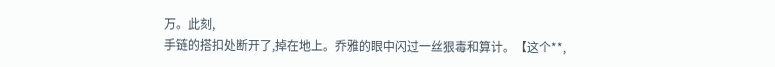万。此刻,
手链的搭扣处断开了,掉在地上。乔雅的眼中闪过一丝狠毒和算计。【这个**,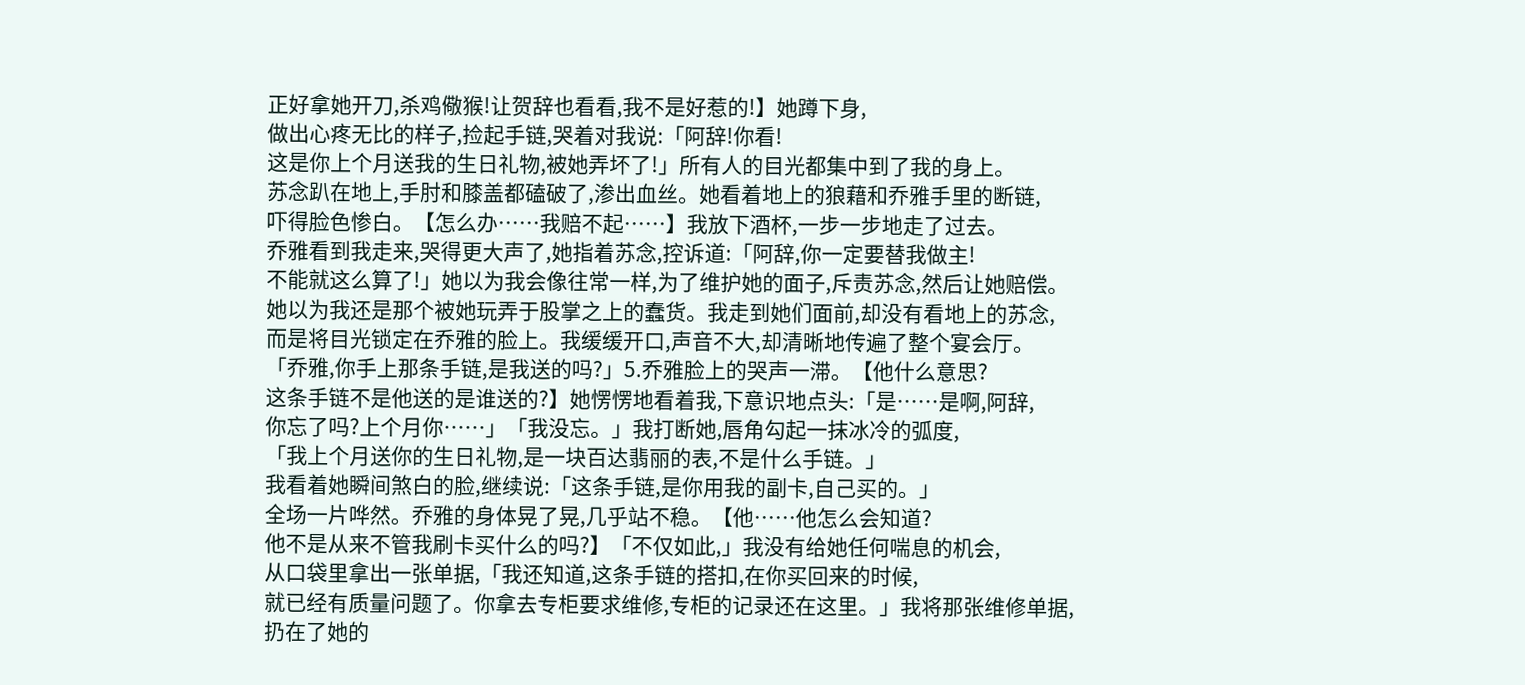正好拿她开刀,杀鸡儆猴!让贺辞也看看,我不是好惹的!】她蹲下身,
做出心疼无比的样子,捡起手链,哭着对我说:「阿辞!你看!
这是你上个月送我的生日礼物,被她弄坏了!」所有人的目光都集中到了我的身上。
苏念趴在地上,手肘和膝盖都磕破了,渗出血丝。她看着地上的狼藉和乔雅手里的断链,
吓得脸色惨白。【怎么办……我赔不起……】我放下酒杯,一步一步地走了过去。
乔雅看到我走来,哭得更大声了,她指着苏念,控诉道:「阿辞,你一定要替我做主!
不能就这么算了!」她以为我会像往常一样,为了维护她的面子,斥责苏念,然后让她赔偿。
她以为我还是那个被她玩弄于股掌之上的蠢货。我走到她们面前,却没有看地上的苏念,
而是将目光锁定在乔雅的脸上。我缓缓开口,声音不大,却清晰地传遍了整个宴会厅。
「乔雅,你手上那条手链,是我送的吗?」5.乔雅脸上的哭声一滞。【他什么意思?
这条手链不是他送的是谁送的?】她愣愣地看着我,下意识地点头:「是……是啊,阿辞,
你忘了吗?上个月你……」「我没忘。」我打断她,唇角勾起一抹冰冷的弧度,
「我上个月送你的生日礼物,是一块百达翡丽的表,不是什么手链。」
我看着她瞬间煞白的脸,继续说:「这条手链,是你用我的副卡,自己买的。」
全场一片哗然。乔雅的身体晃了晃,几乎站不稳。【他……他怎么会知道?
他不是从来不管我刷卡买什么的吗?】「不仅如此,」我没有给她任何喘息的机会,
从口袋里拿出一张单据,「我还知道,这条手链的搭扣,在你买回来的时候,
就已经有质量问题了。你拿去专柜要求维修,专柜的记录还在这里。」我将那张维修单据,
扔在了她的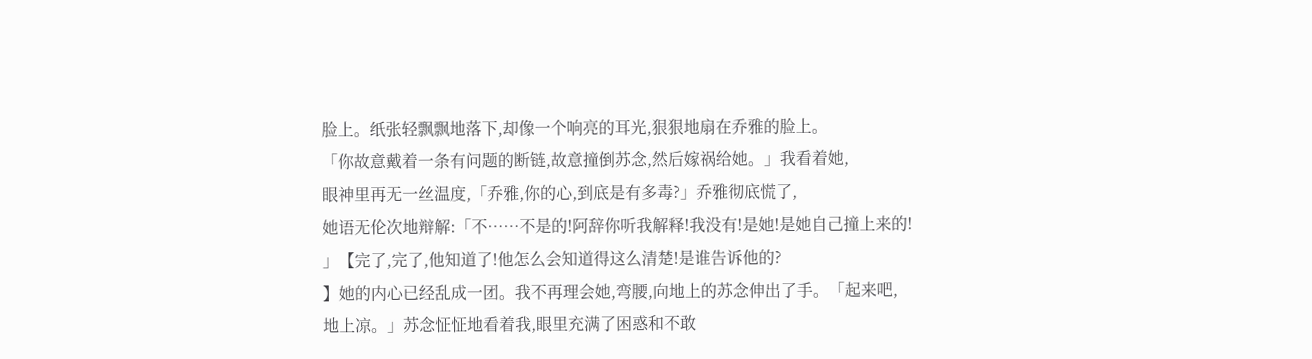脸上。纸张轻飘飘地落下,却像一个响亮的耳光,狠狠地扇在乔雅的脸上。
「你故意戴着一条有问题的断链,故意撞倒苏念,然后嫁祸给她。」我看着她,
眼神里再无一丝温度,「乔雅,你的心,到底是有多毒?」乔雅彻底慌了,
她语无伦次地辩解:「不……不是的!阿辞你听我解释!我没有!是她!是她自己撞上来的!
」【完了,完了,他知道了!他怎么会知道得这么清楚!是谁告诉他的?
】她的内心已经乱成一团。我不再理会她,弯腰,向地上的苏念伸出了手。「起来吧,
地上凉。」苏念怔怔地看着我,眼里充满了困惑和不敢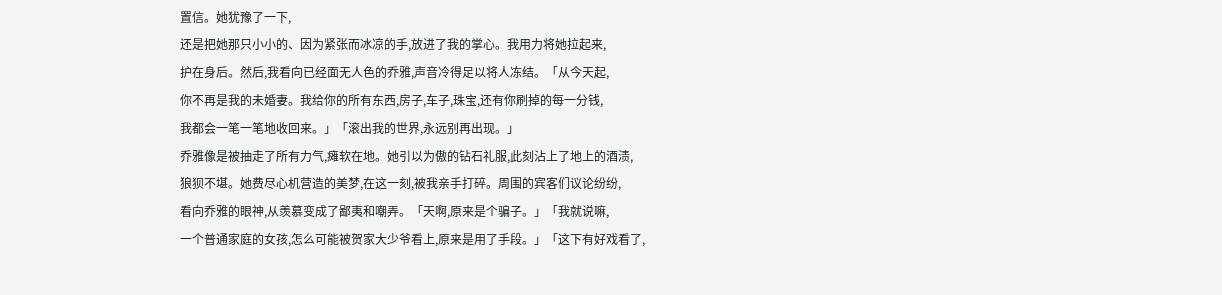置信。她犹豫了一下,
还是把她那只小小的、因为紧张而冰凉的手,放进了我的掌心。我用力将她拉起来,
护在身后。然后,我看向已经面无人色的乔雅,声音冷得足以将人冻结。「从今天起,
你不再是我的未婚妻。我给你的所有东西,房子,车子,珠宝,还有你刷掉的每一分钱,
我都会一笔一笔地收回来。」「滚出我的世界,永远别再出现。」
乔雅像是被抽走了所有力气,瘫软在地。她引以为傲的钻石礼服,此刻沾上了地上的酒渍,
狼狈不堪。她费尽心机营造的美梦,在这一刻,被我亲手打碎。周围的宾客们议论纷纷,
看向乔雅的眼神,从羡慕变成了鄙夷和嘲弄。「天啊,原来是个骗子。」「我就说嘛,
一个普通家庭的女孩,怎么可能被贺家大少爷看上,原来是用了手段。」「这下有好戏看了,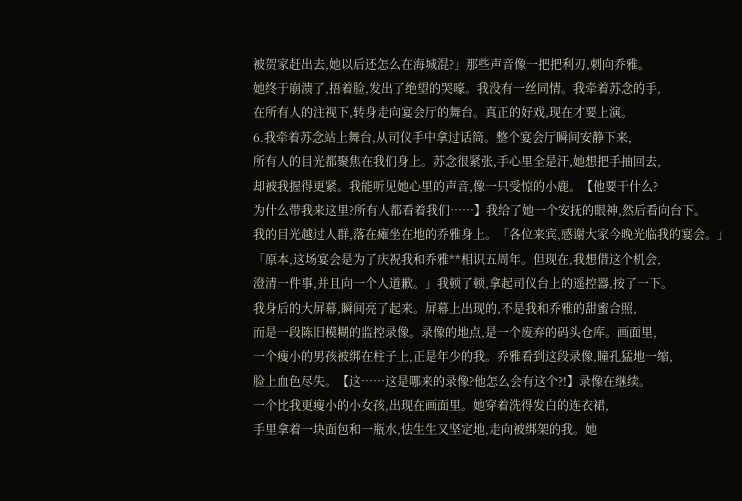被贺家赶出去,她以后还怎么在海城混?」那些声音像一把把利刃,刺向乔雅。
她终于崩溃了,捂着脸,发出了绝望的哭嚎。我没有一丝同情。我牵着苏念的手,
在所有人的注视下,转身走向宴会厅的舞台。真正的好戏,现在才要上演。
6.我牵着苏念站上舞台,从司仪手中拿过话筒。整个宴会厅瞬间安静下来,
所有人的目光都聚焦在我们身上。苏念很紧张,手心里全是汗,她想把手抽回去,
却被我握得更紧。我能听见她心里的声音,像一只受惊的小鹿。【他要干什么?
为什么带我来这里?所有人都看着我们……】我给了她一个安抚的眼神,然后看向台下。
我的目光越过人群,落在瘫坐在地的乔雅身上。「各位来宾,感谢大家今晚光临我的宴会。」
「原本,这场宴会是为了庆祝我和乔雅**相识五周年。但现在,我想借这个机会,
澄清一件事,并且向一个人道歉。」我顿了顿,拿起司仪台上的遥控器,按了一下。
我身后的大屏幕,瞬间亮了起来。屏幕上出现的,不是我和乔雅的甜蜜合照,
而是一段陈旧模糊的监控录像。录像的地点,是一个废弃的码头仓库。画面里,
一个瘦小的男孩被绑在柱子上,正是年少的我。乔雅看到这段录像,瞳孔猛地一缩,
脸上血色尽失。【这……这是哪来的录像?他怎么会有这个?!】录像在继续。
一个比我更瘦小的小女孩,出现在画面里。她穿着洗得发白的连衣裙,
手里拿着一块面包和一瓶水,怯生生又坚定地,走向被绑架的我。她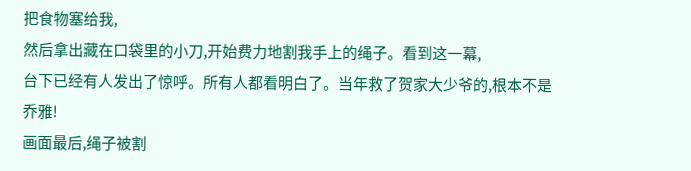把食物塞给我,
然后拿出藏在口袋里的小刀,开始费力地割我手上的绳子。看到这一幕,
台下已经有人发出了惊呼。所有人都看明白了。当年救了贺家大少爷的,根本不是乔雅!
画面最后,绳子被割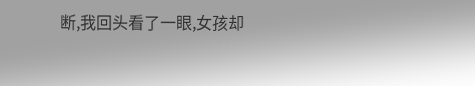断,我回头看了一眼,女孩却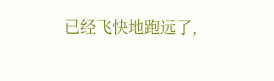已经飞快地跑远了,